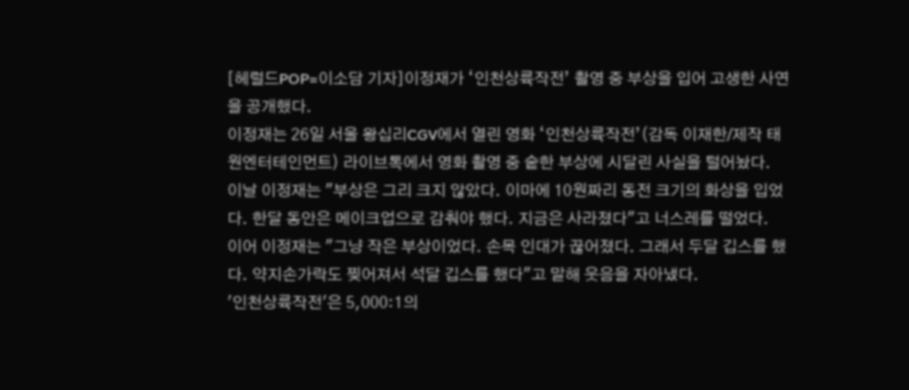[헤럴드POP=이소담 기자]이정재가 ‘인천상륙작전’ 촬영 중 부상을 입어 고생한 사연을 공개했다.
이정재는 26일 서울 왕십리CGV에서 열린 영화 ‘인천상륙작전’(감독 이재한/제작 태원엔터테인먼트) 라이브톡에서 영화 촬영 중 숱한 부상에 시달린 사실을 털어놨다.
이날 이정재는 "부상은 그리 크지 않았다. 이마에 10원짜리 동전 크기의 화상을 입었다. 한달 동안은 메이크업으로 감춰야 했다. 지금은 사라졌다"고 너스레를 떨었다.
이어 이정재는 "그냥 작은 부상이었다. 손목 인대가 끊어졌다. 그래서 두달 깁스를 했다. 약지손가락도 찢어져서 석달 깁스를 했다"고 말해 웃음을 자아냈다.
'인천상륙작전'은 5,000:1의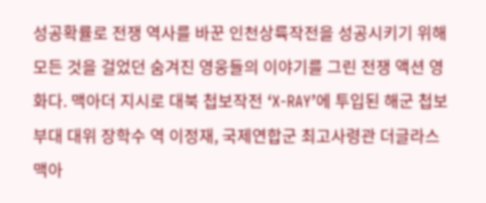성공확률로 전쟁 역사를 바꾼 인천상륙작전을 성공시키기 위해 모든 것을 걸었던 숨겨진 영웅들의 이야기를 그린 전쟁 액션 영화다. 맥아더 지시로 대북 첩보작전 ‘X-RAY’에 투입된 해군 첩보부대 대위 장학수 역 이정재, 국제연합군 최고사령관 더글라스 맥아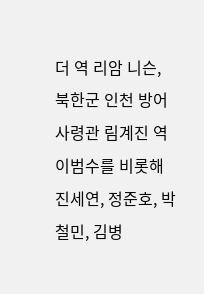더 역 리암 니슨, 북한군 인천 방어사령관 림계진 역 이범수를 비롯해 진세연, 정준호, 박철민, 김병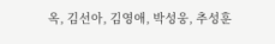옥, 김선아, 김영애, 박성웅, 추성훈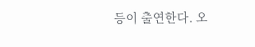등이 출연한다. 오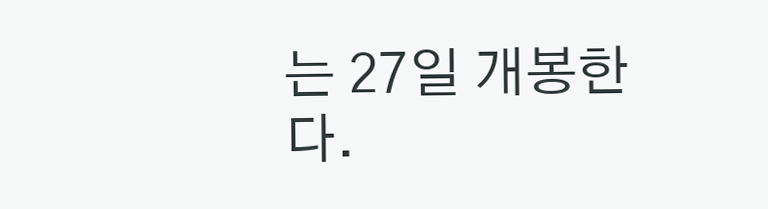는 27일 개봉한다.